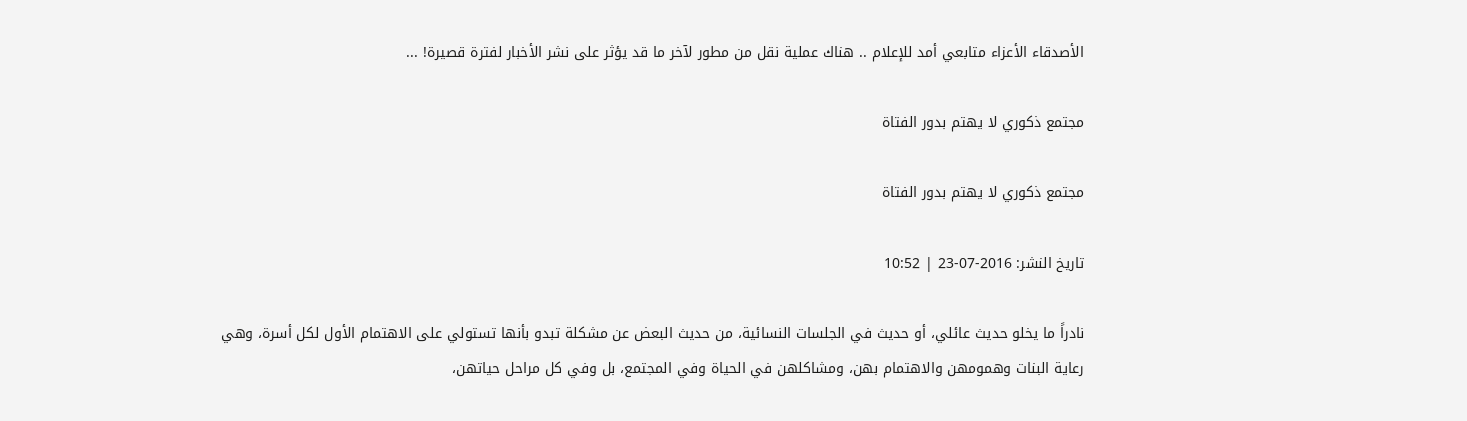الأصدقاء الأعزاء متابعي أمد للإعلام .. هناك عملية نقل من مطور لآخر ما قد يؤثر على نشر الأخبار لفترة قصيرة! ...

مجتمع ذكوري لا يهتم بدور الفتاة

مجتمع ذكوري لا يهتم بدور الفتاة

تاريخ النشر: 2016-07-23 | 10:52

نادراً ما يخلو حديث عائلي، أو حديث في الجلسات النسائية، من حديث البعض عن مشكلة تبدو بأنها تستولي على الاهتمام الأول لكل أسرة، وهي رعاية البنات وهمومهن والاهتمام بهن، ومشاكلهن في الحياة وفي المجتمع، بل وفي كل مراحل حياتهن،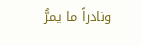ونادراً ما يمرُّ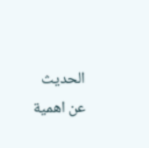الحديث عن اهمية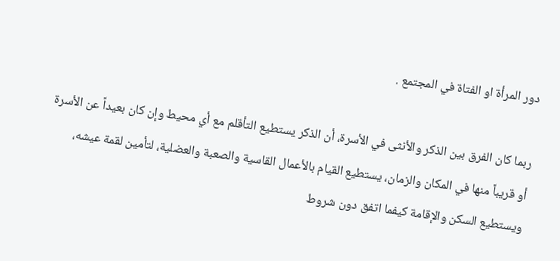دور المرأة او الفتاة في المجتمع .

ربما كان الفرق بين الذكر والأنثى في الأسرة، أن الذكر يستطيع التأقلم مع أي محيط وإن كان بعيداً عن الأسرة أو قريباً منها في المكان والزمان، يستطيع القيام بالأعمال القاسية والصعبة والعضلية، لتأمين لقمة عيشه، ويستطيع السكن والإقامة كيفما اتفق دون شروط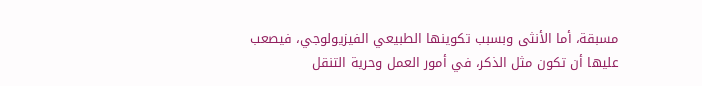مسبقة، أما الأنثى وبسبب تكوينها الطبيعي الفيزيولوجي، فيصعب عليها أن تكون مثل الذكر، في أمور العمل وحرية التنقل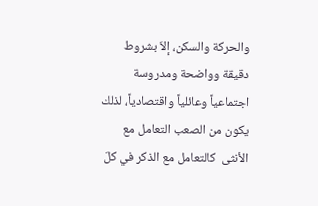والحركة والسكن، إلاّ بشروط دقيقة وواضحة ومدروسة اجتماعياً وعائلياً واقتصادياً، لذلك يكون من الصعب التعامل مع الأنثى  كالتعامل مع الذكر في كلّ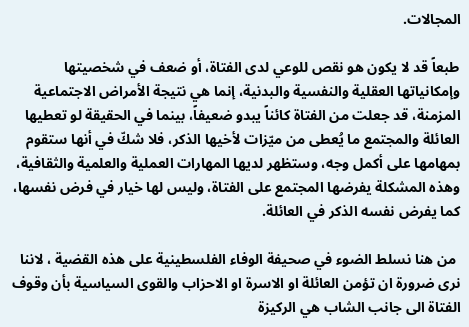المجالات.

طبعاً قد لا يكون هو نقص للوعي لدى الفتاة، أو ضعف في شخصيتها وإمكانياتها العقلية والنفسية والبدنية، إنما هي نتيجة الأمراض الاجتماعية المزمنة، قد جعلت من الفتاة كائناً يبدو ضعيفاً، بينما في الحقيقة لو تعطيها العائلة والمجتمع ما يُعطى من ميّزات لأخيها الذكر، فلا شكّ في أنها ستقوم بمهامها على أكمل وجه، وستظهر لديها المهارات العملية والعلمية والثقافية، وهذه المشكلة يفرضها المجتمع على الفتاة، وليس لها خيار في فرض نفسها، كما يفرض نفسه الذكر في العائلة.

 من هنا نسلط الضوء في صحيفة الوفاء الفلسطينية على هذه القضية ، لاننا نرى ضرورة ان تؤمن العائلة او الاسرة او الاحزاب والقوى السياسية بأن وقوف الفتاة الى جانب الشاب هي الركيزة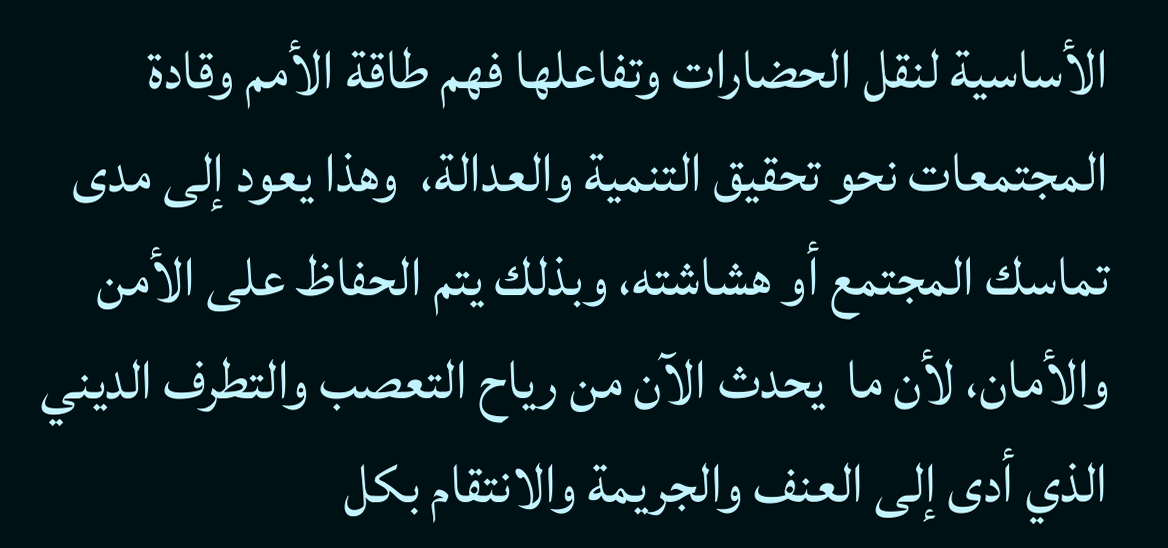الأساسية لنقل الحضارات وتفاعلها فهم طاقة الأمم وقادة المجتمعات نحو تحقيق التنمية والعدالة،  وهذا يعود إلى مدى تماسك المجتمع أو هشاشته، وبذلك يتم الحفاظ على الأمن والأمان، لأن ما  يحدث الآن من رياح التعصب والتطرف الديني الذي أدى إلى العنف والجريمة والانتقام بكل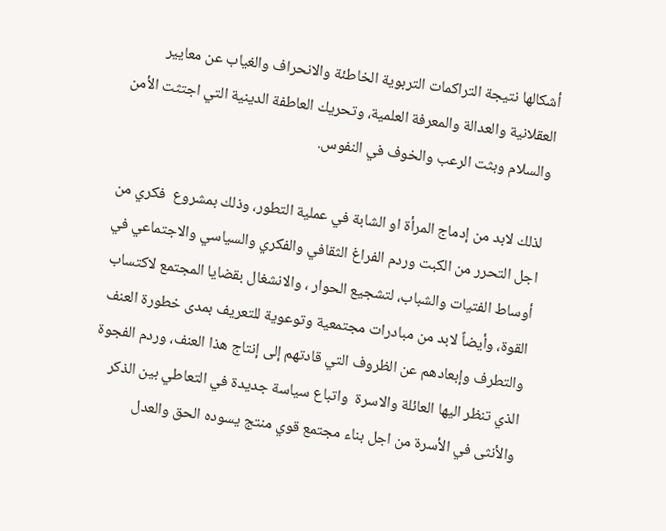أشكالها نتيجة التراكمات التربوية الخاطئة والانحراف والغياب عن معايير العقلانية والعدالة والمعرفة العلمية، وتحريك العاطفة الدينية التي اجتثت الأمن والسلام وبثت الرعب والخوف في النفوس.

لذلك لابد من إدماج المرأة او الشابة في عملية التطور، وذلك بمشروع  فكري من اجل التحرر من الكبت وردم الفراغ الثقافي والفكري والسياسي والاجتماعي في أوساط الفتيات والشباب، لتشجيع الحوار ، والانشغال بقضايا المجتمع لاكتساب القوة، وأيضاً لابد من مبادرات مجتمعية وتوعوية للتعريف بمدى خطورة العنف والتطرف وإبعادهم عن الظروف التي قادتهم إلى إنتاج هذا العنف، وردم الفجوة الذي تنظر اليها العائلة والاسرة  واتباع سياسة جديدة في التعاطي بين الذكر والأنثى في الأسرة من اجل بناء مجتمع قوي منتج يسوده الحق والعدل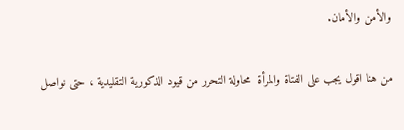والأمن والأمان.

من هنا اقول يجب على الفتاة والمرأة  محاولة التحرر من قيود الذكورية التقليدية ، حتى نواصل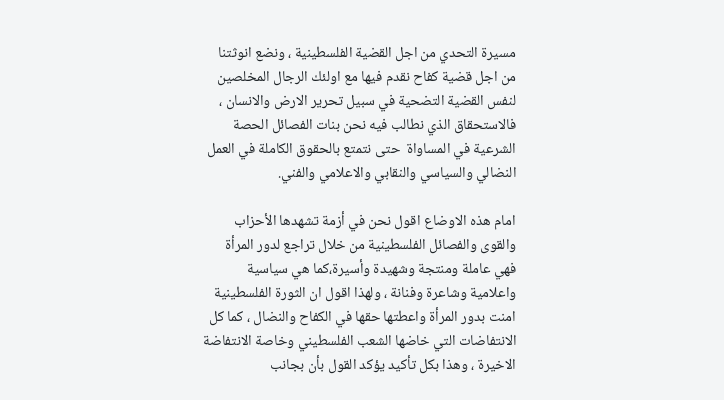مسيرة التحدي من اجل القضية الفلسطينية ، ونضع انوثتنا من اجل قضية كفاح نقدم فيها مع اولئك الرجال المخلصين لنفس القضية التضحية في سبيل تحرير الارض والانسان ، فالاستحقاق الذي نطالب فيه نحن بنات الفصائل الحصة الشرعية في المساواة  حتى نتمتع بالحقوق الكاملة في العمل النضالي والسياسي والنقابي والاعلامي والفني.

امام هذه الاوضاع اقول نحن في أزمة تشهدها الأحزاب والقوى والفصائل الفلسطينية من خلال تراجع لدور المرأة فهي عاملة ومنتجة وشهيدة وأسيرة،كما هي سياسية واعلامية وشاعرة وفنانة ، ولهذا اقول ان الثورة الفلسطينية امنت بدور المرأة واعطتها حقها في الكفاح والنضال ، كما كل الانتفاضات التي خاضها الشعب الفلسطيني وخاصة الانتفاضة الاخيرة ، وهذا بكل تأكيد يؤكد القول بأن بجانب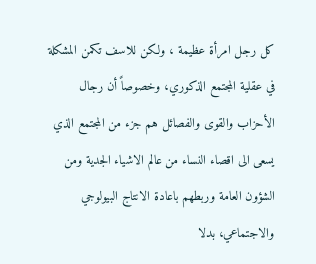كل رجل امرأة عظيمة ، ولكن للاسف تكمن المشكلة في عقلية المجتمع الذكوري، وخصوصاً أن رجال الأحزاب والقوى والفصائل هم جزء من المجتمع الذي يسعى الى اقصاء النساء من عالم الاشياء الجدية ومن الشؤون العامة وربطهم باعادة الانتاج البيولوجي والاجتماعي، بدلا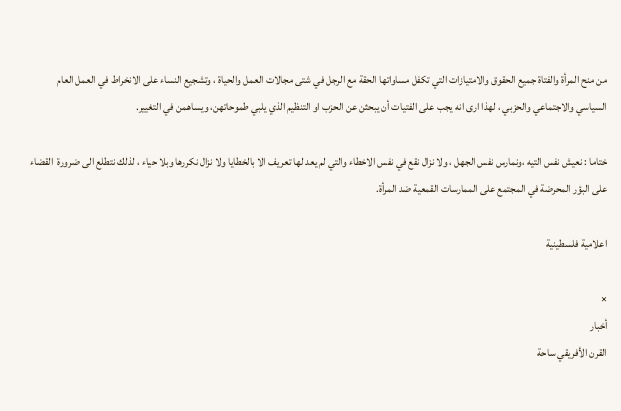من منح المرأة والفتاة جميع الحقوق والامتيازات التي تكفل مساواتها الحقة مع الرجل في شتى مجالات العمل والحياة ، وتشجيع النساء على الانخراط في العمل العام السياسي والاجتماعي والحزبي ، لهذا ارى انه يجب على الفتيات أن يبحثن عن الحزب او التنظيم الذي يلبي طموحاتهن، ويساهمن في التغيير.

ختاما : نعيش نفس التيه ،ونمارس نفس الجهل ، ولا نزال نقع في نفس الاخطاء والتي لم يعد لها تعريف الا بالخطايا ولا نزال نكررها وبلا حياء ، لذلك نتطلع الى ضرورة  القضاء على البؤر المحرضة في المجتمع على الممارسات القمعية ضد المرأة.

اعلامية فلسطينية

×
أخبار
القرن الأفريقي ساحة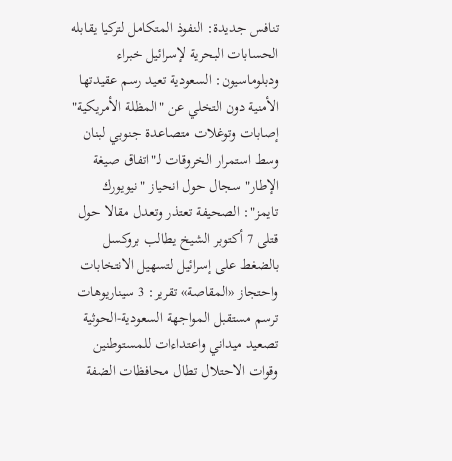تنافس جديدة: النفوذ المتكامل لتركيا يقابله الحسابات البحرية لإسرائيل خبراء ودبلوماسيون: السعودية تعيد رسم عقيدتها الأمنية دون التخلي عن "المظلة الأمريكية" إصابات وتوغلات متصاعدة جنوبي لبنان وسط استمرار الخروقات لـ"اتفاق صيغة الإطار" سجال حول انحياز "نيويورك تايمز": الصحيفة تعتذر وتعدل مقالا حول قتلى 7 أكتوبر الشيخ يطالب بروكسل بالضغط على إسرائيل لتسهيل الانتخابات واحتجاز «المقاصة» تقرير: 3 سيناريوهات ترسم مستقبل المواجهة السعودية-الحوثية تصعيد ميداني واعتداءات للمستوطنين وقوات الاحتلال تطال محافظات الضفة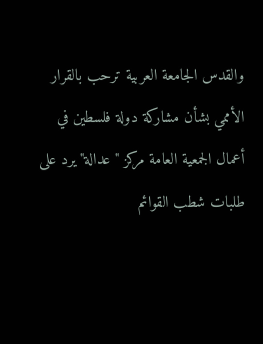والقدس الجامعة العربية ترحب بالقرار الأممي بشأن مشاركة دولة فلسطين في أعمال الجمعية العامة مركز "عدالة" يرد على طلبات شطب القوائم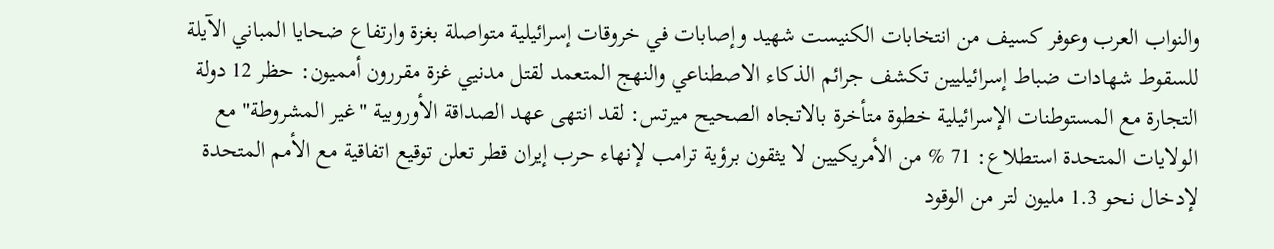والنواب العرب وعوفر كسيف من انتخابات الكنيست شهيد وإصابات في خروقات إسرائيلية متواصلة بغزة وارتفاع ضحايا المباني الآيلة للسقوط شهادات ضباط إسرائيليين تكشف جرائم الذكاء الاصطناعي والنهج المتعمد لقتل مدنيي غزة مقررون أمميون: حظر 12 دولة التجارة مع المستوطنات الإسرائيلية خطوة متأخرة بالاتجاه الصحيح ميرتس: لقد انتهى عهد الصداقة الأوروبية "غير المشروطة" مع الولايات المتحدة استطلاع: 71 % من الأمريكيين لا يثقون برؤية ترامب لإنهاء حرب إيران قطر تعلن توقيع اتفاقية مع الأمم المتحدة لإدخال نحو 1.3 مليون لتر من الوقود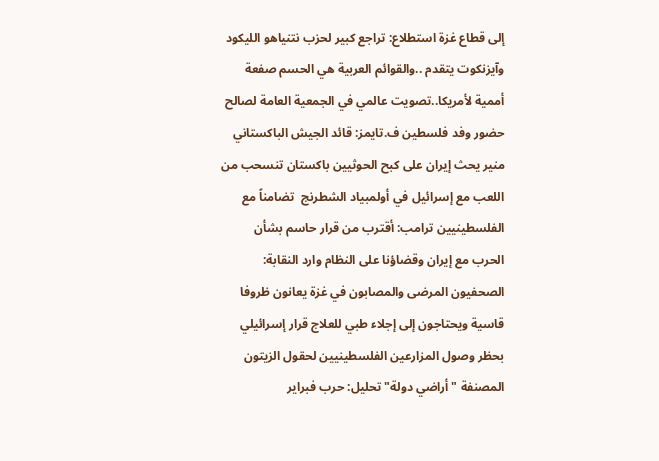إلى قطاع غزة استطلاع: تراجع كبير لحزب نتنياهو الليكود وآيزنكوت يتقدم ..والقوائم العربية هي الحسم صفعة أممية لأمريكا..تصويت عالمي في الجمعية العامة لصالح حضور وفد فلسطين ف.تايمز: قائد الجيش الباكستاني منير يحث إيران على كبح الحوثيين باكستان تنسحب من اللعب مع إسرائيل في أولمبياد الشطرنج  تضامناً مع الفلسطينيين ترامب: أقترب من قرار حاسم بشأن الحرب مع إيران وقضاؤنا على النظام وارد النقابة: الصحفيون المرضى والمصابون في غزة يعانون ظروفا قاسية ويحتاجون إلى إجلاء طبي للعلاج قرار إسرائيلي بحظر وصول المزارعين الفلسطينيين لحقول الزيتون المصنفة "أراضي دولة" تحليل: حرب فبراير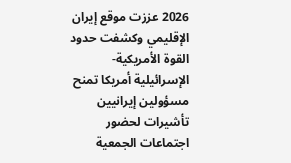2026 عززت موقع إيران الإقليمي وكشفت حدود القوة الأمريكية-الإسرائيلية أمريكا تمنح مسؤولين إيرانيين تأشيرات لحضور اجتماعات الجمعية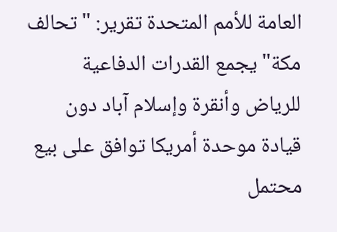العامة للأمم المتحدة تقرير: "تحالف مكة" يجمع القدرات الدفاعية للرياض وأنقرة وإسلام آباد دون قيادة موحدة أمريكا توافق على بيع محتمل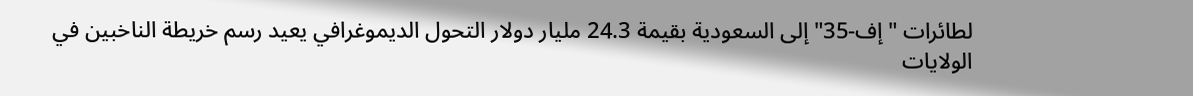لطائرات "إف-35" إلى السعودية بقيمة 24.3 مليار دولار التحول الديموغرافي يعيد رسم خريطة الناخبين في الولايات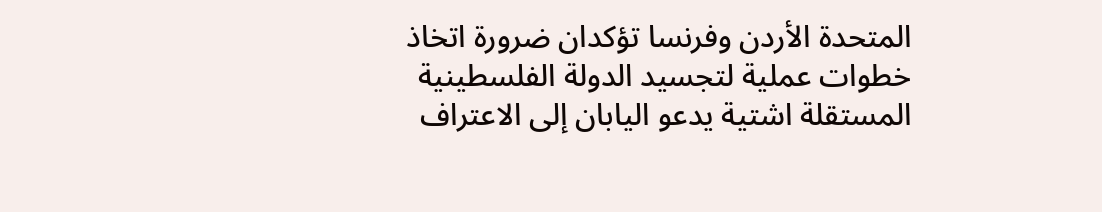المتحدة الأردن وفرنسا تؤكدان ضرورة اتخاذ خطوات عملية لتجسيد الدولة الفلسطينية المستقلة اشتية يدعو اليابان إلى الاعتراف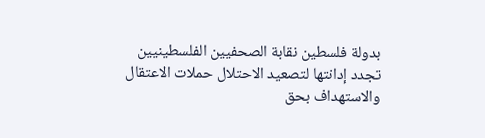بدولة فلسطين نقابة الصحفيين الفلسطينيين تجدد إدانتها لتصعيد الاحتلال حملات الاعتقال والاستهداف بحق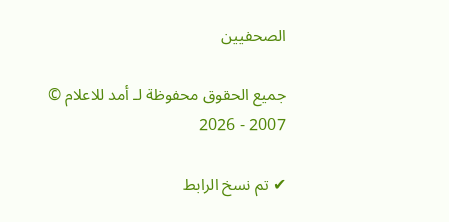الصحفيين

جميع الحقوق محفوظة لـ أمد للاعلام © 2007 - 2026

✔ تم نسخ الرابط